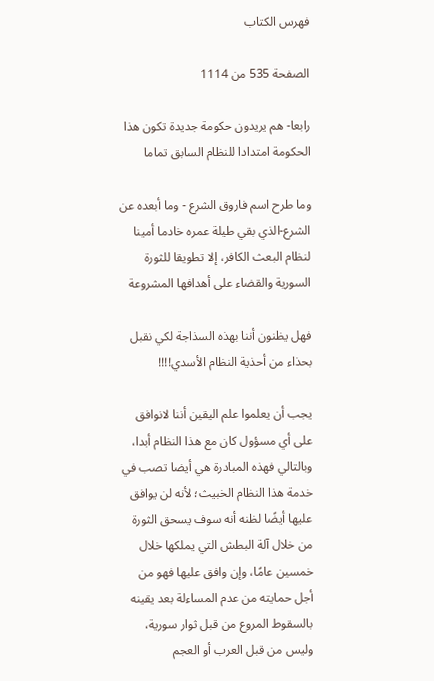فهرس الكتاب

الصفحة 535 من 1114

رابعا- هم يريدون حكومة جديدة تكون هذا الحكومة امتدادا للنظام السابق تماما

وما طرح اسم فاروق الشرع - وما أبعده عن الشرع-الذي بقي طيلة عمره خادما أمينا لنظام البعث الكافر، إلا تطويقا للثورة السورية والقضاء على أهدافها المشروعة

فهل يظنون أننا بهذه السذاجة لكي نقبل بحذاء من أحذية النظام الأسدي!!!!

يجب أن يعلموا علم اليقين أننا لانوافق على أي مسؤول كان مع هذا النظام أبدا، وبالتالي فهذه المبادرة هي أيضا تصب في خدمة هذا النظام الخبيث؛ لأنه لن يوافق عليها أيضًا لظنه أنه سوف يسحق الثورة من خلال آلة البطش التي يملكها خلال خمسين عامًا، وإن وافق عليها فهو من أجل حمايته من عدم المساءلة بعد يقينه بالسقوط المروع من قبل ثوار سورية، وليس من قبل العرب أو العجم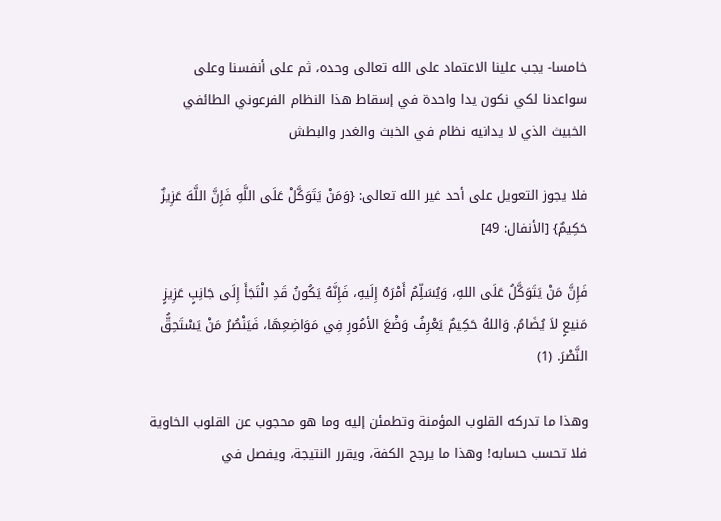خامسا- يجب علينا الاعتماد على الله تعالى وحده، ثم على أنفسنا وعلى سواعدنا لكي نكون يدا واحدة في إسقاط هذا النظام الفرعوني الطائفي الخبيث الذي لا يدانيه نظام في الخبث والغدر والبطش

فلا يجوز التعويل على أحد غير الله تعالى: {وَمَنْ يَتَوَكَّلْ عَلَى اللَّهِ فَإِنَّ اللَّهَ عَزِيزٌ حَكِيمٌ} [الأنفال: 49]

فَإِنَّ مَنْ يَتَوَكَّلُ عَلَى اللهِ، وَيُسَلِّمُ أَمْرَهُ إِلَيهِ، فَإِنَّهُ يَكُونُ قَدِ الْتَجَأَ إِلَى جَانِبٍ عَزِيزٍ مَنيعٍ لاَ يُضَامُ. وَاللهُ حَكِيمٌ يَعْرِفُ وَضْعَ الأمُورِ فِي مَوَاضِعِهَا، فَيَنْصُرُ مَنْ يَسْتَحِقُّ النَّصْرَ. (1)

وهذا ما تدركه القلوب المؤمنة وتطمئن إليه وما هو محجوب عن القلوب الخاوية فلا تحسب حسابه! وهذا ما يرجح الكفة، ويقرر النتيجة، ويفصل في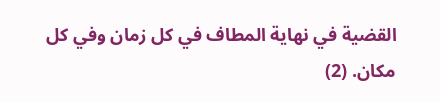القضية في نهاية المطاف في كل زمان وفي كل مكان. (2)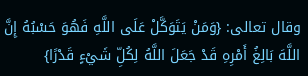وقال تعالى: {وَمَنْ يَتَوَكَّلْ عَلَى اللَّهِ فَهُوَ حَسْبُهُ إِنَّ اللَّهَ بَالِغُ أَمْرِهِ قَدْ جَعَلَ اللَّهُ لِكُلِّ شَيْءٍ قَدْرًا}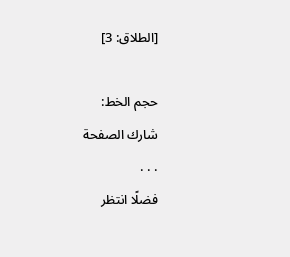[الطلاق: 3]

حجم الخط:
شارك الصفحة
. . .
فضلًا انتظر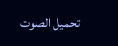تحميل الصوت